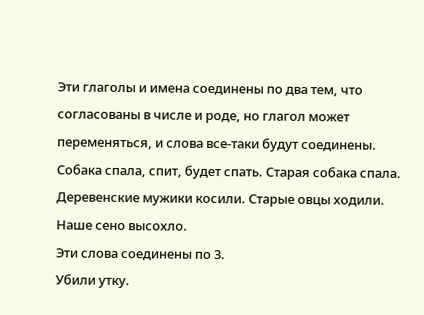Эти глаголы и имена соединены по два тем, что согласованы в числе и роде, но глагол может переменяться, и слова все-таки будут соединены. Собака спала, спит, будет спать. Старая собака спала. Деревенские мужики косили. Старые овцы ходили. Наше сено высохло.
Эти слова соединены по 3.
Убили утку.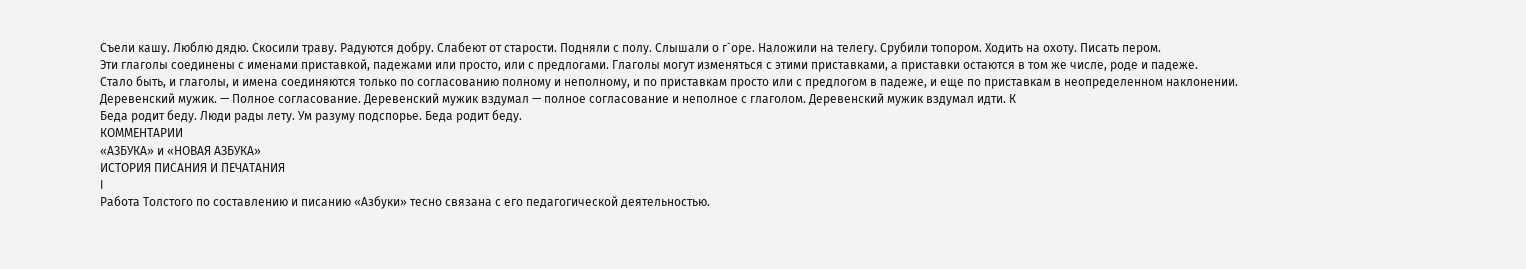Съели кашу. Люблю дядю. Скосили траву. Радуются добру. Слабеют от старости. Подняли с полу. Слышали о г`oре. Наложили на телегу. Срубили топором. Ходить на охоту. Писать пером.
Эти глаголы соединены с именами приставкой, падежами или просто, или с предлогами. Глаголы могут изменяться с этими приставками, а приставки остаются в том же числе, роде и падеже.
Стало быть, и глаголы, и имена соединяются только по согласованию полному и неполному, и по приставкам просто или с предлогом в падеже, и еще по приставкам в неопределенном наклонении.
Деревенский мужик. — Полное согласование. Деревенский мужик вздумал — полное согласование и неполное с глаголом. Деревенский мужик вздумал идти. К
Беда родит беду. Люди рады лету. Ум разуму подспорье. Беда родит беду.
КОММЕНТАРИИ
«АЗБУКА» и «НОВАЯ АЗБУКА»
ИСТОРИЯ ПИСАНИЯ И ПЕЧАТАНИЯ
I
Работа Толстого по составлению и писанию «Азбуки» тесно связана с его педагогической деятельностью.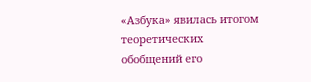«Азбука» явилась итогом теоретических обобщений его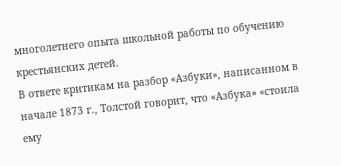многолетнего опыта школьной работы по обучению крестьянских детей.
В ответе критикам на разбор «Азбуки», написанном в начале 1873 г., Толстой говорит, что «Азбука» «стоила ему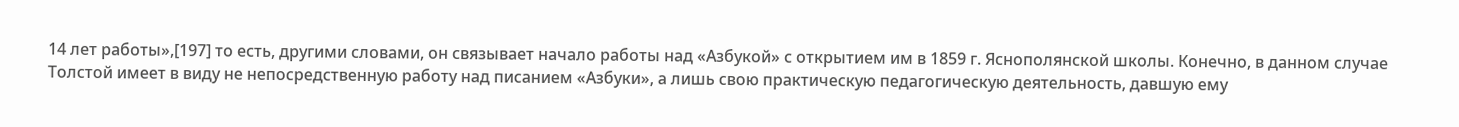14 лет работы»,[197] то есть, другими словами, он связывает начало работы над «Азбукой» с открытием им в 1859 г. Яснополянской школы. Конечно, в данном случае Толстой имеет в виду не непосредственную работу над писанием «Азбуки», а лишь свою практическую педагогическую деятельность, давшую ему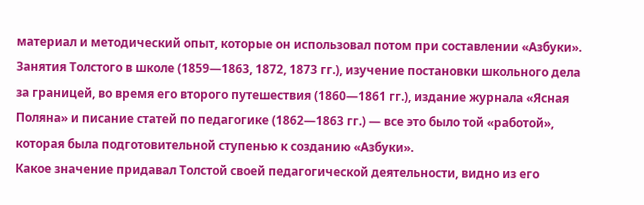материал и методический опыт, которые он использовал потом при составлении «Азбуки». Занятия Толстого в школе (1859—1863, 1872, 1873 гг.), изучение постановки школьного дела за границей, во время его второго путешествия (1860—1861 гг.), издание журнала «Ясная Поляна» и писание статей по педагогике (1862—1863 гг.) — все это было той «работой», которая была подготовительной ступенью к созданию «Азбуки».
Какое значение придавал Толстой своей педагогической деятельности, видно из его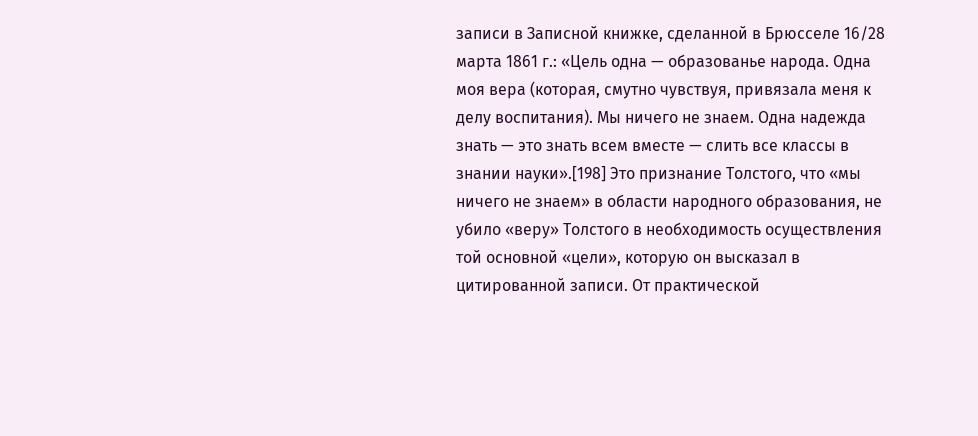записи в Записной книжке, сделанной в Брюсселе 16/28 марта 1861 г.: «Цель одна — образованье народа. Одна моя вера (которая, смутно чувствуя, привязала меня к делу воспитания). Мы ничего не знаем. Одна надежда знать — это знать всем вместе — слить все классы в знании науки».[198] Это признание Толстого, что «мы ничего не знаем» в области народного образования, не убило «веру» Толстого в необходимость осуществления той основной «цели», которую он высказал в цитированной записи. От практической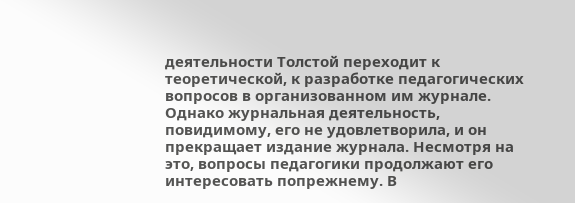деятельности Толстой переходит к теоретической, к разработке педагогических вопросов в организованном им журнале. Однако журнальная деятельность, повидимому, его не удовлетворила, и он прекращает издание журнала. Несмотря на это, вопросы педагогики продолжают его интересовать попрежнему. В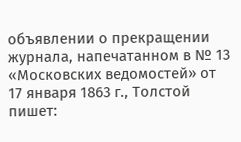объявлении о прекращении журнала, напечатанном в № 13 «Московских ведомостей» от 17 января 1863 г., Толстой пишет: